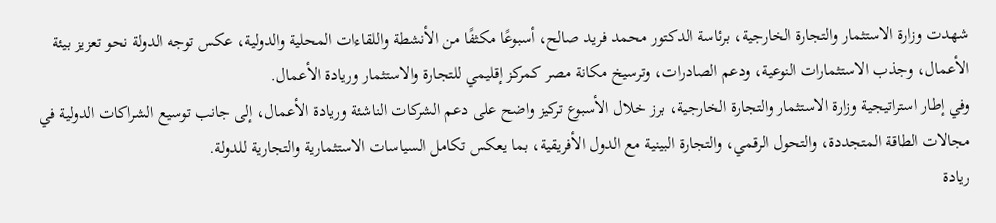شهدت وزارة الاستثمار والتجارة الخارجية، برئاسة الدكتور محمد فريد صالح، أسبوعًا مكثفًا من الأنشطة واللقاءات المحلية والدولية، عكس توجه الدولة نحو تعزيز بيئة الأعمال، وجذب الاستثمارات النوعية، ودعم الصادرات، وترسيخ مكانة مصر كمركز إقليمي للتجارة والاستثمار وريادة الأعمال.
وفي إطار استراتيجية وزارة الاستثمار والتجارة الخارجية، برز خلال الأسبوع تركيز واضح على دعم الشركات الناشئة وريادة الأعمال، إلى جانب توسيع الشراكات الدولية في مجالات الطاقة المتجددة، والتحول الرقمي، والتجارة البينية مع الدول الأفريقية، بما يعكس تكامل السياسات الاستثمارية والتجارية للدولة.
ريادة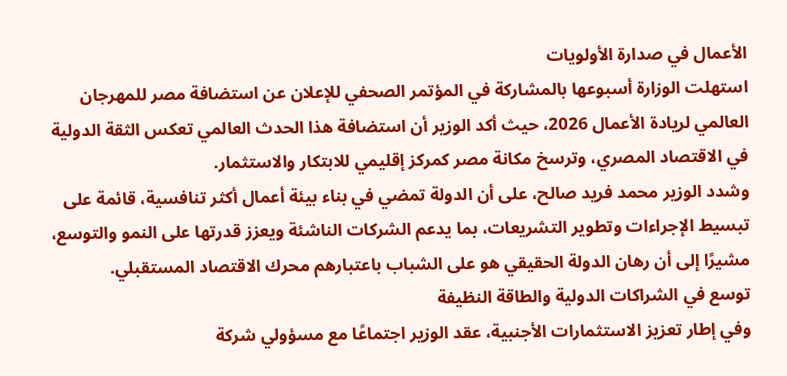الأعمال في صدارة الأولويات
استهلت الوزارة أسبوعها بالمشاركة في المؤتمر الصحفي للإعلان عن استضافة مصر للمهرجان العالمي لريادة الأعمال 2026، حيث أكد الوزير أن استضافة هذا الحدث العالمي تعكس الثقة الدولية في الاقتصاد المصري، وترسخ مكانة مصر كمركز إقليمي للابتكار والاستثمار.
وشدد الوزير محمد فريد صالح، على أن الدولة تمضي في بناء بيئة أعمال أكثر تنافسية، قائمة على تبسيط الإجراءات وتطوير التشريعات، بما يدعم الشركات الناشئة ويعزز قدرتها على النمو والتوسع، مشيرًا إلى أن رهان الدولة الحقيقي هو على الشباب باعتبارهم محرك الاقتصاد المستقبلي.
توسع في الشراكات الدولية والطاقة النظيفة
وفي إطار تعزيز الاستثمارات الأجنبية، عقد الوزير اجتماعًا مع مسؤولي شركة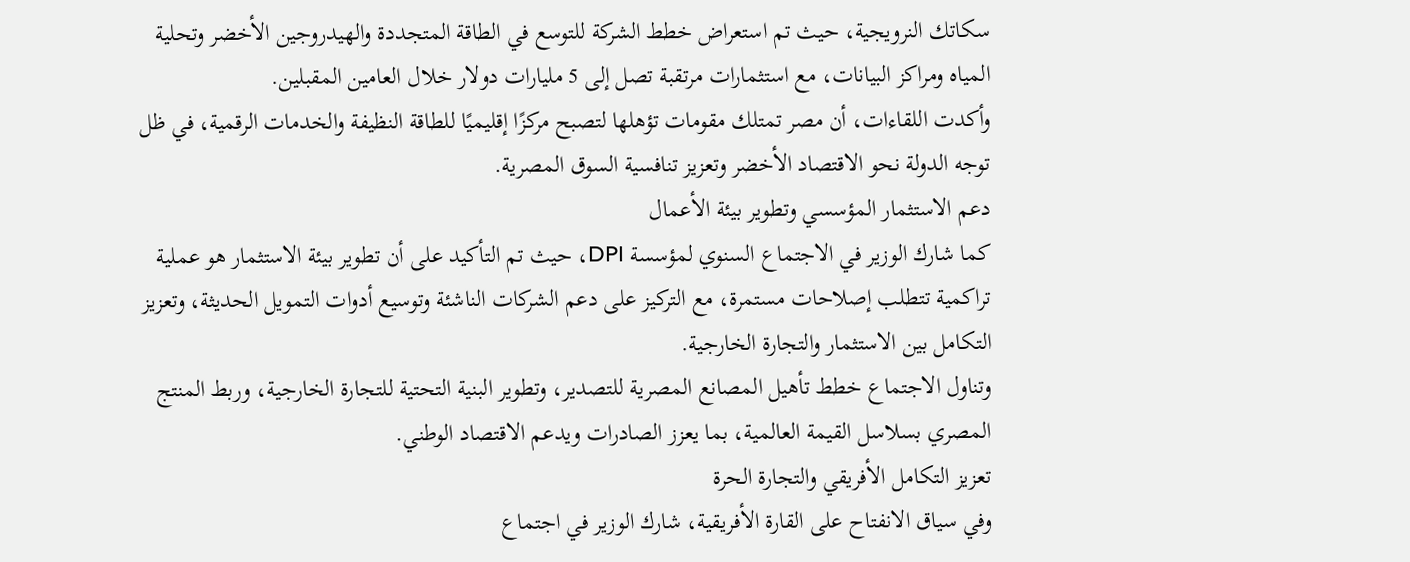سكاتك النرويجية، حيث تم استعراض خطط الشركة للتوسع في الطاقة المتجددة والهيدروجين الأخضر وتحلية المياه ومراكز البيانات، مع استثمارات مرتقبة تصل إلى 5 مليارات دولار خلال العامين المقبلين.
وأكدت اللقاءات، أن مصر تمتلك مقومات تؤهلها لتصبح مركزًا إقليميًا للطاقة النظيفة والخدمات الرقمية، في ظل توجه الدولة نحو الاقتصاد الأخضر وتعزيز تنافسية السوق المصرية.
دعم الاستثمار المؤسسي وتطوير بيئة الأعمال
كما شارك الوزير في الاجتماع السنوي لمؤسسة DPI، حيث تم التأكيد على أن تطوير بيئة الاستثمار هو عملية تراكمية تتطلب إصلاحات مستمرة، مع التركيز على دعم الشركات الناشئة وتوسيع أدوات التمويل الحديثة، وتعزيز التكامل بين الاستثمار والتجارة الخارجية.
وتناول الاجتماع خطط تأهيل المصانع المصرية للتصدير، وتطوير البنية التحتية للتجارة الخارجية، وربط المنتج المصري بسلاسل القيمة العالمية، بما يعزز الصادرات ويدعم الاقتصاد الوطني.
تعزيز التكامل الأفريقي والتجارة الحرة
وفي سياق الانفتاح على القارة الأفريقية، شارك الوزير في اجتماع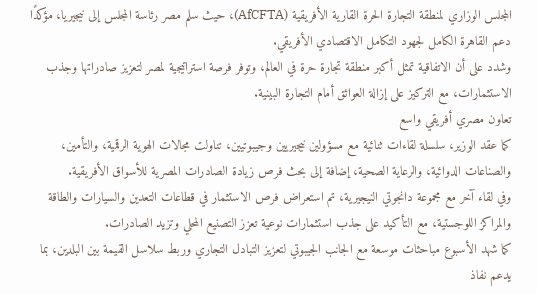المجلس الوزاري لمنطقة التجارة الحرة القارية الأفريقية (AfCFTA)، حيث سلم مصر رئاسة المجلس إلى نيجيريا، مؤكدًا دعم القاهرة الكامل لجهود التكامل الاقتصادي الأفريقي.
وشدد على أن الاتفاقية تمثل أكبر منطقة تجارة حرة في العالم، وتوفر فرصة استراتيجية لمصر لتعزيز صادراتها وجذب الاستثمارات، مع التركيز على إزالة العوائق أمام التجارة البينية.
تعاون مصري أفريقي واسع
كما عقد الوزير، سلسلة لقاءات ثنائية مع مسؤولين نيجيريين وجيبوتيين، تناولت مجالات الهوية الرقمية، والتأمين، والصناعات الدوائية، والرعاية الصحية، إضافة إلى بحث فرص زيادة الصادرات المصرية للأسواق الأفريقية.
وفي لقاء آخر مع مجموعة دانجوتي النيجيرية، تم استعراض فرص الاستثمار في قطاعات التعدين والسيارات والطاقة والمراكز اللوجستية، مع التأكيد على جذب استثمارات نوعية تعزز التصنيع المحلي وتزيد الصادرات.
كما شهد الأسبوع مباحثات موسعة مع الجانب الجيبوتي لتعزيز التبادل التجاري وربط سلاسل القيمة بين البلدين، بما يدعم نفاذ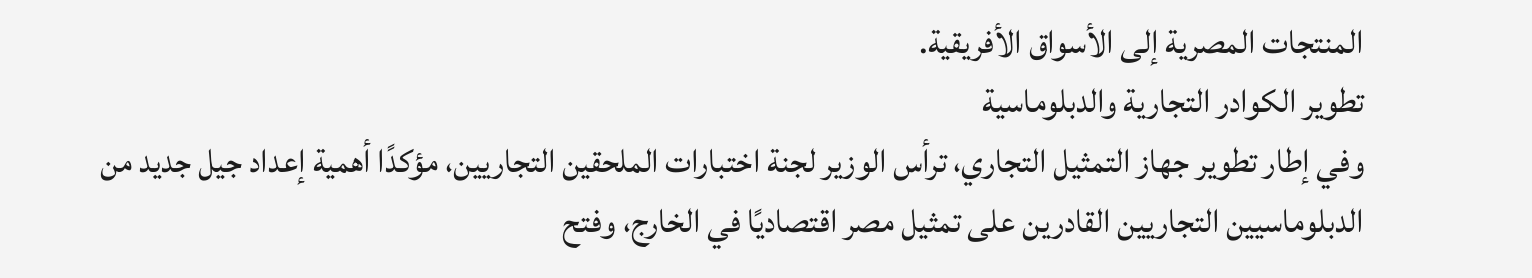المنتجات المصرية إلى الأسواق الأفريقية.
تطوير الكوادر التجارية والدبلوماسية
وفي إطار تطوير جهاز التمثيل التجاري، ترأس الوزير لجنة اختبارات الملحقين التجاريين، مؤكدًا أهمية إعداد جيل جديد من الدبلوماسيين التجاريين القادرين على تمثيل مصر اقتصاديًا في الخارج، وفتح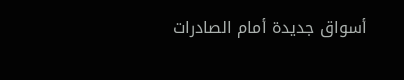أسواق جديدة أمام الصادرات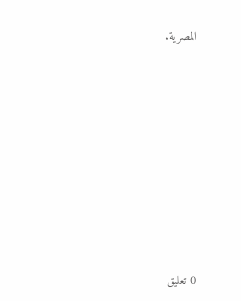المصرية.










0 تعليق